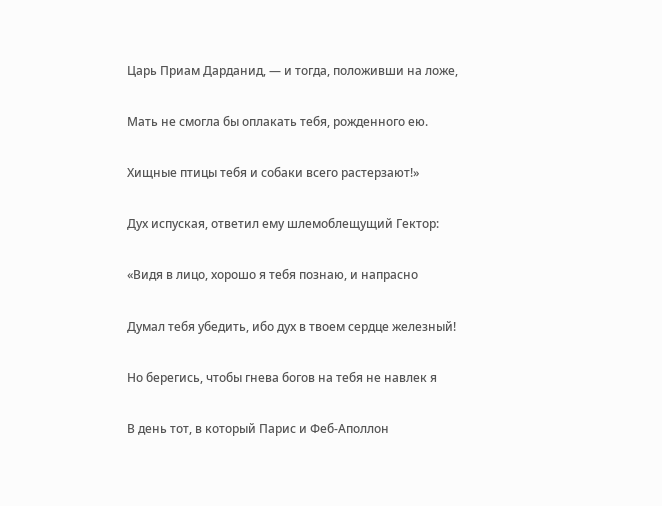Царь Приам Дарданид, — и тогда, положивши на ложе,

Мать не смогла бы оплакать тебя, рожденного ею.

Хищные птицы тебя и собаки всего растерзают!»

Дух испуская, ответил ему шлемоблещущий Гектор:

«Видя в лицо, хорошо я тебя познаю, и напрасно

Думал тебя убедить, ибо дух в твоем сердце железный!

Но берегись, чтобы гнева богов на тебя не навлек я

В день тот, в который Парис и Феб-Аполлон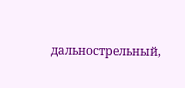дальнострельный,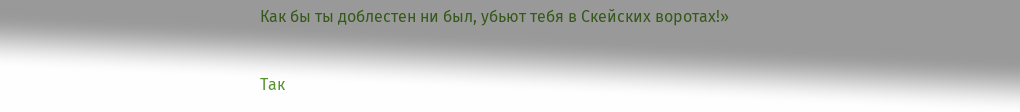Как бы ты доблестен ни был, убьют тебя в Скейских воротах!»

Так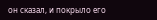он сказал, и покрыло его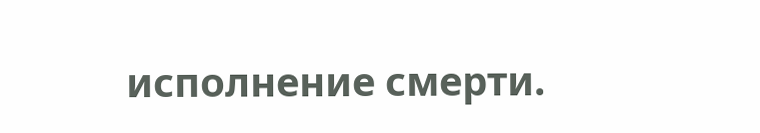исполнение смерти.